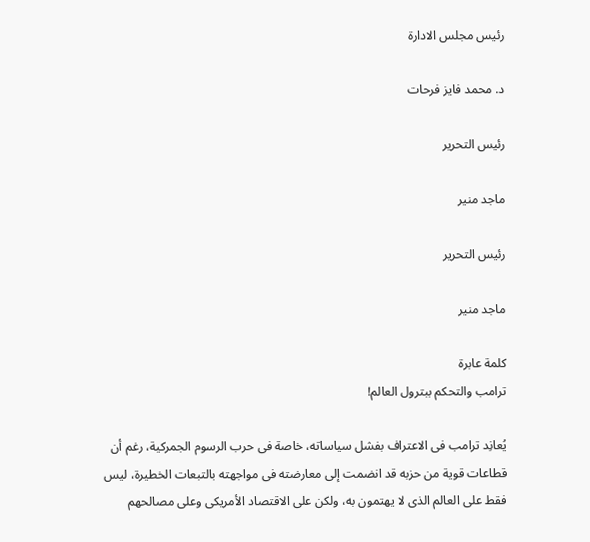رئيس مجلس الادارة

د. محمد فايز فرحات

رئيس التحرير

ماجد منير

رئيس التحرير

ماجد منير

كلمة عابرة
ترامب والتحكم ببترول العالم!

يُعانِد ترامب فى الاعتراف بفشل سياساته، خاصة فى حرب الرسوم الجمركية، رغم أن قطاعات قوية من حزبه قد انضمت إلى معارضته فى مواجهته بالتبعات الخطيرة، ليس فقط على العالم الذى لا يهتمون به، ولكن على الاقتصاد الأمريكى وعلى مصالحهم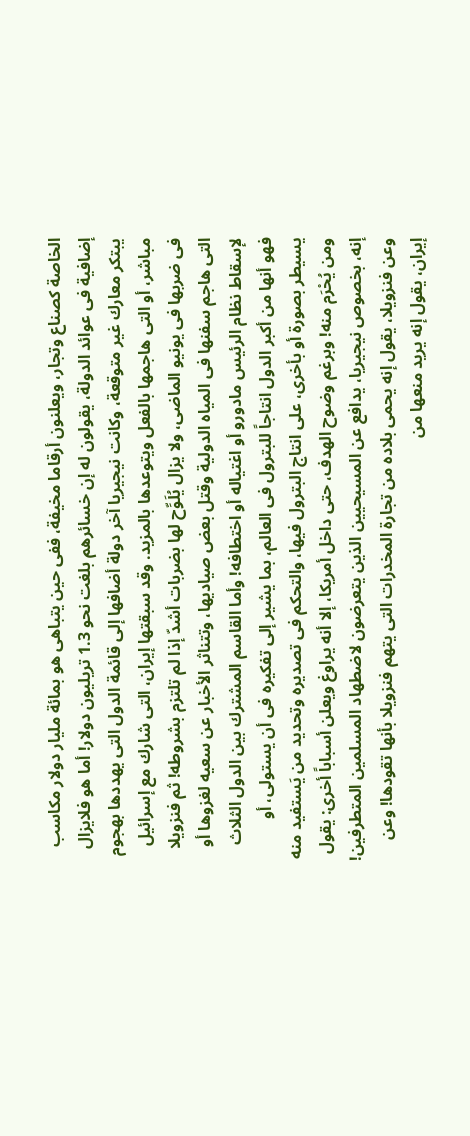الخاصة كصناع وتجار، ويعلنون أرقاما مخيفة، ففى حين يتباهى هو بمائة مليار دولار مكاسب إضافية فى عوائد الدولة، يقولون له إن خسائرهم بلغت نحو 1.3 تريليون دولار! أما هو فلايزال يبتكر معارك غير متوقعة، وكانت نيجيريا آخر دولة أضافها إلى قائمة الدول التى يهددها بهجوم مباشر، أو التى هاجمها بالفعل ويتوعدها بالمزيد. وقد سبقتها إيران، التى شارك مع إسرائيل فى ضربها فى يونيو الماضى، ولا يزال يُلَوِّح لها بضربات أشدّ إذا لم تلتزم بشروطه! ثم فنزويلا التى هاجم سفنها فى المياه الدولية وقتل بعض صياديها، وتتناثر الأخبار عن سعيه لغزوها أو لإسقاط نظام الرئيس مادورو أو اغتياله أو اختطافه! وأما القاسم المشترك بين الدول الثلاث فهو أنها من أكبر الدول انتاجاً للبترول فى العالم، بما يشير إلى تفكيره فى أن يستولى، أو يسيطر بصورة أو بأخرى، على انتاج البترول فيها، والتحكم فى تصديره وتحديد من يَستفيد منه ومن يُحْرَم منه! وبرغم وضوح الهدف، حتى داخل أمريكا، إلا أنه يراوغ ويعلن أسباباً أخرى: يقول إنه، بخصوص نيجيريا، يدافع عن المسيحيين الذين يتعرضون لاضطهاد المسلمين المتطرفين! وعن فنزويلا، يقول إنه يحمى بلاده من تجارة المخدرات التى يتهم فنزويلا بأنها تقودها! وعن إيران، يقول إنه يريد منعها من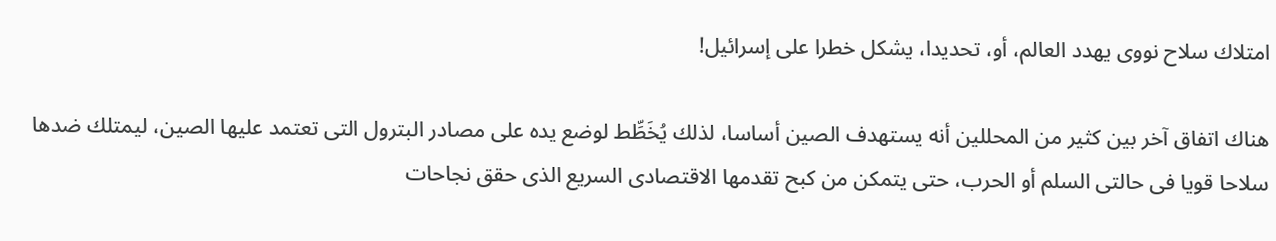امتلاك سلاح نووى يهدد العالم، أو، تحديدا، يشكل خطرا على إسرائيل!

هناك اتفاق آخر بين كثير من المحللين أنه يستهدف الصين أساسا، لذلك يُخَطِّط لوضع يده على مصادر البترول التى تعتمد عليها الصين، ليمتلك ضدها سلاحا قويا فى حالتى السلم أو الحرب، حتى يتمكن من كبح تقدمها الاقتصادى السريع الذى حقق نجاحات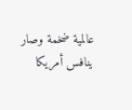عالمية ضخمة وصار ينافس أمريكا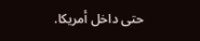حتى داخل أمريكا.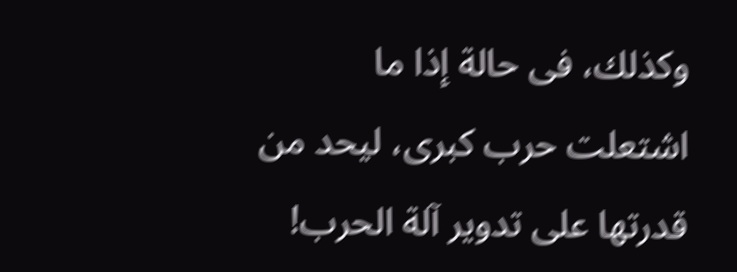وكذلك، فى حالة إذا ما اشتعلت حرب كبرى، ليحد من قدرتها على تدوير آلة الحرب!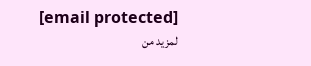[email protected]
لمزيد من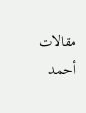مقالات أحمد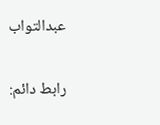عبدالتواب

رابط دائم: